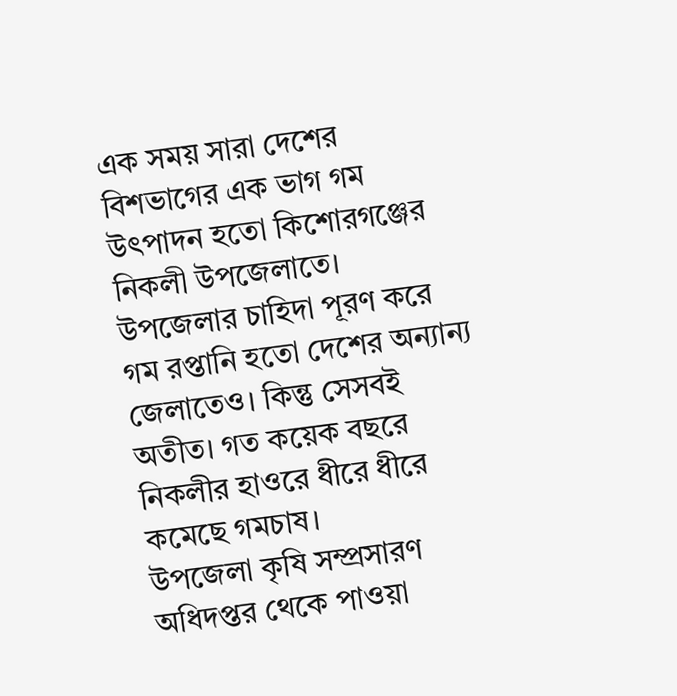এক সময় সারা দেশের বিশভাগের এক ভাগ গম উৎপাদন হতো কিশোরগঞ্জের নিকলী উপজেলাতে। উপজেলার চাহিদা পূরণ করে গম রপ্তানি হতো দেশের অন্যান্য জেলাতেও। কিন্তু সেসবই অতীত। গত কয়েক বছরে নিকলীর হাওরে ধীরে ধীরে কমেছে গমচাষ।
উপজেলা কৃষি সম্প্রসারণ অধিদপ্তর থেকে পাওয়া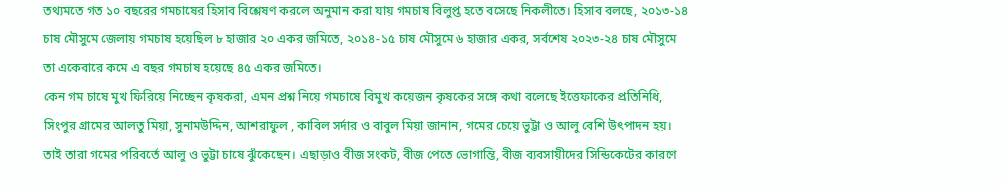তথ্যমতে গত ১০ বছরের গমচাষের হিসাব বিশ্লেষণ করলে অনুমান করা যায় গমচাষ বিলুপ্ত হতে বসেছে নিকলীতে। হিসাব বলছে, ২০১৩-১৪ চাষ মৌসুমে জেলায় গমচাষ হয়েছিল ৮ হাজার ২০ একর জমিতে, ২০১৪-১৫ চাষ মৌসুমে ৬ হাজার একর, সর্বশেষ ২০২৩-২৪ চাষ মৌসুমে তা একেবারে কমে এ বছর গমচাষ হয়েছে ৪৫ একর জমিতে।
কেন গম চাষে মুখ ফিরিয়ে নিচ্ছেন কৃষকরা, এমন প্রশ্ন নিয়ে গমচাষে বিমুখ কয়েজন কৃষকের সঙ্গে কথা বলেছে ইত্তেফাকের প্রতিনিধি, সিংপুর গ্রামের আলতু মিয়া, সুনামউদ্দিন, আশরাফুল , কাবিল সর্দার ও বাবুল মিয়া জানান, গমের চেয়ে ভুট্টা ও আলু বেশি উৎপাদন হয়। তাই তারা গমের পরিবর্তে আলু ও ভুট্টা চাষে ঝুঁকেছেন। এছাড়াও বীজ সংকট, বীজ পেতে ভোগান্তি, বীজ ব্যবসায়ীদের সিন্ডিকেটের কারণে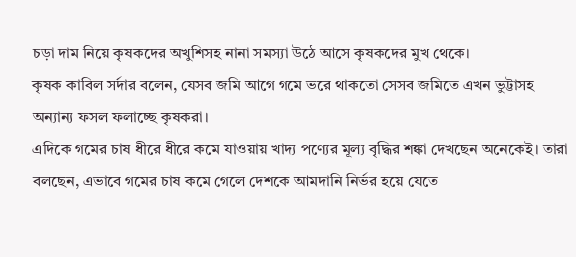চড়া দাম নিয়ে কৃষকদের অখুশিসহ নানা সমস্যা উঠে আসে কৃষকদের মুখ থেকে।
কৃষক কাবিল সর্দার বলেন, যেসব জমি আগে গমে ভরে থাকতো সেসব জমিতে এখন ভুট্টাসহ অন্যান্য ফসল ফলাচ্ছে কৃষকরা।
এদিকে গমের চাষ ধীরে ধীরে কমে যাওয়ায় খাদ্য পণ্যের মূল্য বৃদ্ধির শঙ্কা দেখছেন অনেকেই। তারা বলছেন, এভাবে গমের চাষ কমে গেলে দেশকে আমদানি নির্ভর হয়ে যেতে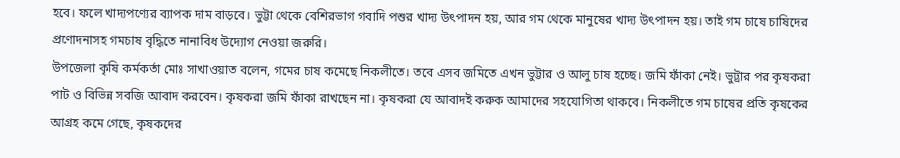হবে। ফলে খাদ্যপণ্যের ব্যাপক দাম বাড়বে। ভুট্টা থেকে বেশিরভাগ গবাদি পশুর খাদ্য উৎপাদন হয়, আর গম থেকে মানুষের খাদ্য উৎপাদন হয়। তাই গম চাষে চাষিদের প্রণোদনাসহ গমচাষ বৃদ্ধিতে নানাবিধ উদ্যোগ নেওয়া জরুরি।
উপজেলা কৃষি কর্মকর্তা মোঃ সাখাওয়াত বলেন, গমের চাষ কমেছে নিকলীতে। তবে এসব জমিতে এখন ভুট্টার ও আলু চাষ হচ্ছে। জমি ফাঁকা নেই। ভুট্রার পর কৃষকরা পাট ও বিভিন্ন সবজি আবাদ করবেন। কৃষকরা জমি ফাঁকা রাখছেন না। কৃষকরা যে আবাদই করুক আমাদের সহযোগিতা থাকবে। নিকলীতে গম চাষের প্রতি কৃষকের আগ্রহ কমে গেছে, কৃষকদের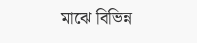মাঝে বিভিন্ন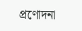প্রণোদনা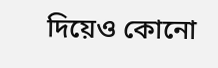দিয়েও কোনো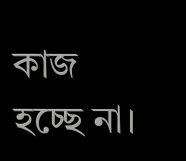কাজ হচ্ছে না।